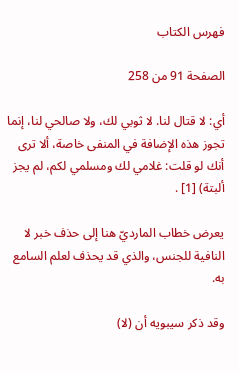فهرس الكتاب

الصفحة 91 من 258

أي: لا قتال لنا. لا ثوبي لك، ولا صالحي لنا، إنما تجوز هذه الإضافة في المنفى خاصة، ألا ترى أنك لو قلت: غلامي لك ومسلمي لكم، لم يجز ألبتة) [1] .

يعرض خطاب المارديّ هنا إلى حذف خبر لا النافية للجنس، والذي قد يحذف لعلم السامع به.

وقد ذكر سيبويه أن (لا)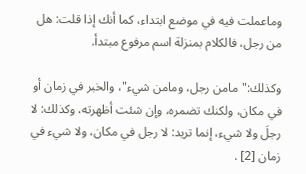وماعملت فيه في موضع ابتداء، كما أنك إذا قلت: هل من رجل، فالكلام بمنزلة اسم مرفوع مبتدأ.

وكذلك:"مامن رجل، ومامن شيء"، والخبر في زمان أو في مكان، ولكنك تضمره، وإن شئت أظهرته، وكذلك: لا رجلَ ولا شيء، إنما تريد: لا رجل في مكان، ولا شيء في زمان [2] .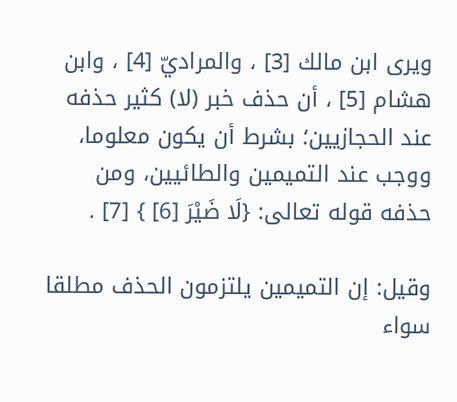ويرى ابن مالك [3] ، والمراديّ [4] ، وابن هشام [5] ، أن حذف خبر (لا) كثير حذفه عند الحجازيين؛ بشرط أن يكون معلوما، ووجب عند التميمين والطائيين، ومن حذفه قوله تعالى: {لَا ضَيْرَ [6] } [7] .

وقيل: إن التميمين يلتزمون الحذف مطلقا سواء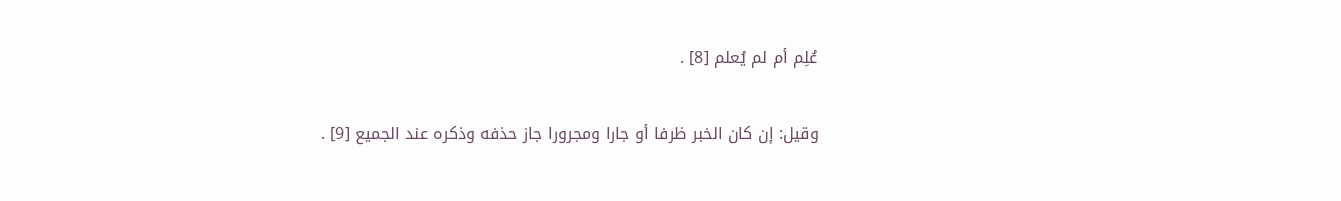عُلِم أم لم يُعلم [8] .

وقيل: إن كان الخبر ظرفا أو جارا ومجرورا جاز حذفه وذكره عند الجميع [9] .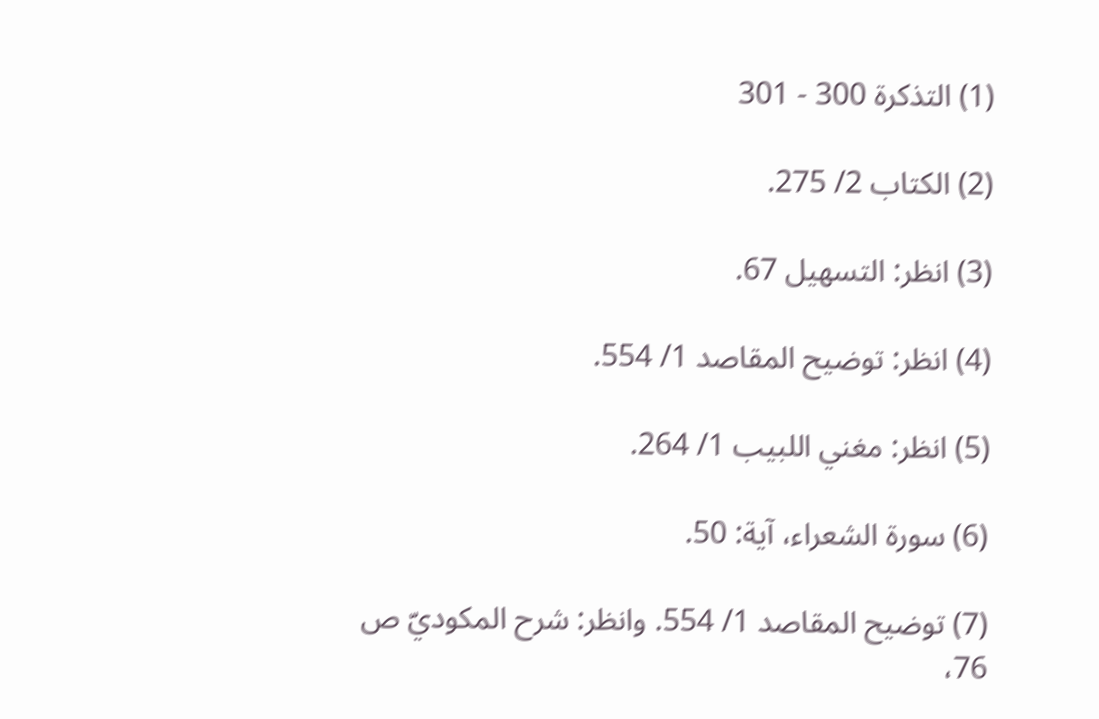(1) التذكرة 300 - 301

(2) الكتاب 2/ 275.

(3) انظر: التسهيل 67.

(4) انظر: توضيح المقاصد 1/ 554.

(5) انظر: مغني اللبيب 1/ 264.

(6) سورة الشعراء، آية: 50.

(7) توضيح المقاصد 1/ 554. وانظر: شرح المكوديّ ص 76،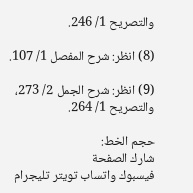والتصريح 1/ 246.

(8) انظر: شرح المفصل 1/ 107.

(9) انظر: شرح الجمل 2/ 273، والتصريح 1/ 264.

حجم الخط:
شارك الصفحة
فيسبوك واتساب تويتر تليجرام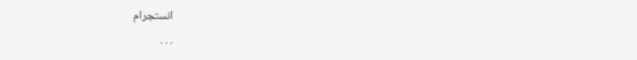انستجرام
. . .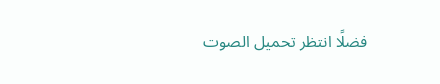فضلًا انتظر تحميل الصوت